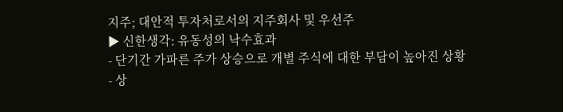지주; 대안적 투자처로서의 지주회사 및 우선주
▶ 신한생각: 유동성의 낙수효과
- 단기간 가파른 주가 상승으로 개별 주식에 대한 부담이 높아진 상황
- 상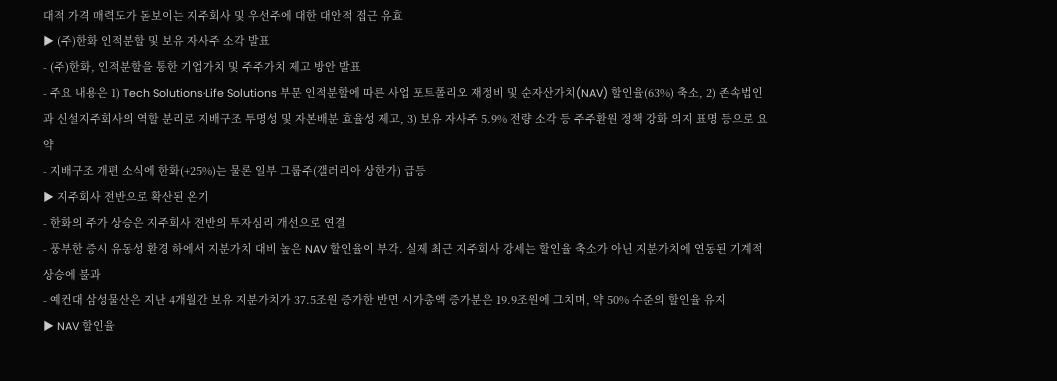대적 가격 매력도가 돋보이는 지주회사 및 우선주에 대한 대안적 접근 유효
▶ (주)한화 인적분할 및 보유 자사주 소각 발표
- (주)한화, 인적분할을 통한 기업가치 및 주주가치 제고 방안 발표
- 주요 내용은 1) Tech Solutions·Life Solutions 부문 인적분할에 따른 사업 포트폴리오 재정비 및 순자산가치(NAV) 할인율(63%) 축소, 2) 존속법인과 신설지주회사의 역할 분리로 지배구조 투명성 및 자본배분 효율성 제고, 3) 보유 자사주 5.9% 전량 소각 등 주주환원 정책 강화 의지 표명 등으로 요약
- 지배구조 개편 소식에 한화(+25%)는 물론 일부 그룹주(갤러리아 상한가) 급등
▶ 지주회사 전반으로 확산된 온기
- 한화의 주가 상승은 지주회사 전반의 투자심리 개선으로 연결
- 풍부한 증시 유동성 환경 하에서 지분가치 대비 높은 NAV 할인율이 부각. 실제 최근 지주회사 강세는 할인율 축소가 아닌 지분가치에 연동된 기계적 상승에 불과
- 예컨대 삼성물산은 지난 4개월간 보유 지분가치가 37.5조원 증가한 반면 시가총액 증가분은 19.9조원에 그치며, 약 50% 수준의 할인율 유지
▶ NAV 할인율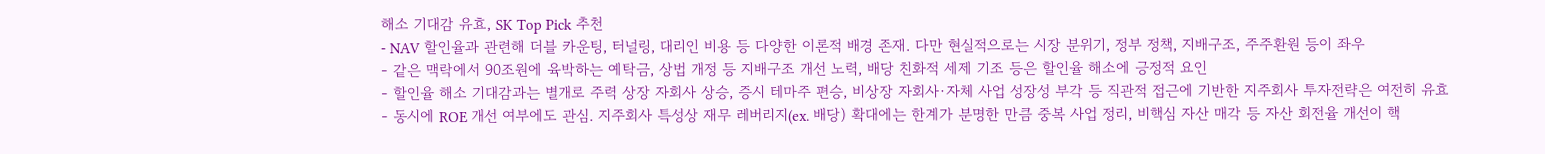해소 기대감 유효, SK Top Pick 추천
- NAV 할인율과 관련해 더블 카운팅, 터널링, 대리인 비용 등 다양한 이론적 배경 존재. 다만 현실적으로는 시장 분위기, 정부 정책, 지배구조, 주주환원 등이 좌우
- 같은 맥락에서 90조원에 육박하는 예탁금, 상법 개정 등 지배구조 개선 노력, 배당 친화적 세제 기조 등은 할인율 해소에 긍정적 요인
- 할인율 해소 기대감과는 별개로 주력 상장 자회사 상승, 증시 테마주 편승, 비상장 자회사·자체 사업 성장성 부각 등 직관적 접근에 기반한 지주회사 투자전략은 여전히 유효
- 동시에 ROE 개선 여부에도 관심. 지주회사 특성상 재무 레버리지(ex. 배당) 확대에는 한계가 분명한 만큼 중복 사업 정리, 비핵심 자산 매각 등 자산 회전율 개선이 핵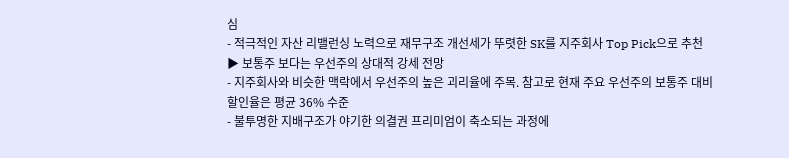심
- 적극적인 자산 리밸런싱 노력으로 재무구조 개선세가 뚜렷한 SK를 지주회사 Top Pick으로 추천
▶ 보통주 보다는 우선주의 상대적 강세 전망
- 지주회사와 비슷한 맥락에서 우선주의 높은 괴리율에 주목. 참고로 현재 주요 우선주의 보통주 대비 할인율은 평균 36% 수준
- 불투명한 지배구조가 야기한 의결권 프리미엄이 축소되는 과정에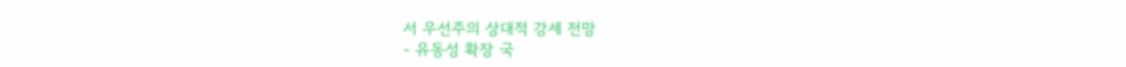서 우선주의 상대적 강세 전망
- 유동성 확장 국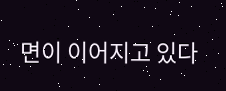면이 이어지고 있다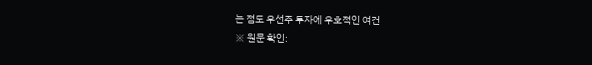는 점도 우선주 투자에 우호적인 여건
※ 원문 확인: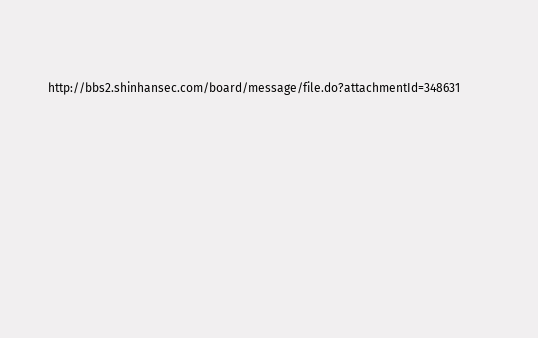http://bbs2.shinhansec.com/board/message/file.do?attachmentId=348631